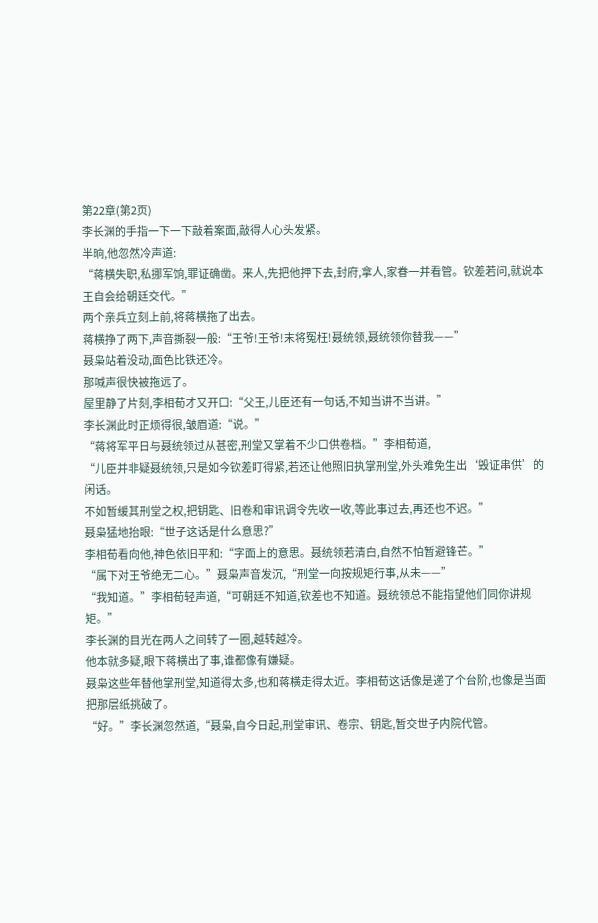第22章(第2页)
李长渊的手指一下一下敲着案面,敲得人心头发紧。
半晌,他忽然冷声道:
“蒋横失职,私挪军饷,罪证确凿。来人,先把他押下去,封府,拿人,家眷一并看管。钦差若问,就说本王自会给朝廷交代。”
两个亲兵立刻上前,将蒋横拖了出去。
蒋横挣了两下,声音撕裂一般:“王爷!王爷!末将冤枉!聂统领,聂统领你替我——”
聂枭站着没动,面色比铁还冷。
那喊声很快被拖远了。
屋里静了片刻,李相荀才又开口:“父王,儿臣还有一句话,不知当讲不当讲。”
李长渊此时正烦得很,皱眉道:“说。”
“蒋将军平日与聂统领过从甚密,刑堂又掌着不少口供卷档。”李相荀道,
“儿臣并非疑聂统领,只是如今钦差盯得紧,若还让他照旧执掌刑堂,外头难免生出‘毁证串供’的闲话。
不如暂缓其刑堂之权,把钥匙、旧卷和审讯调令先收一收,等此事过去,再还也不迟。”
聂枭猛地抬眼:“世子这话是什么意思?”
李相荀看向他,神色依旧平和:“字面上的意思。聂统领若清白,自然不怕暂避锋芒。”
“属下对王爷绝无二心。”聂枭声音发沉,“刑堂一向按规矩行事,从未——”
“我知道。”李相荀轻声道,“可朝廷不知道,钦差也不知道。聂统领总不能指望他们同你讲规矩。”
李长渊的目光在两人之间转了一圈,越转越冷。
他本就多疑,眼下蒋横出了事,谁都像有嫌疑。
聂枭这些年替他掌刑堂,知道得太多,也和蒋横走得太近。李相荀这话像是递了个台阶,也像是当面把那层纸挑破了。
“好。”李长渊忽然道,“聂枭,自今日起,刑堂审讯、卷宗、钥匙,暂交世子内院代管。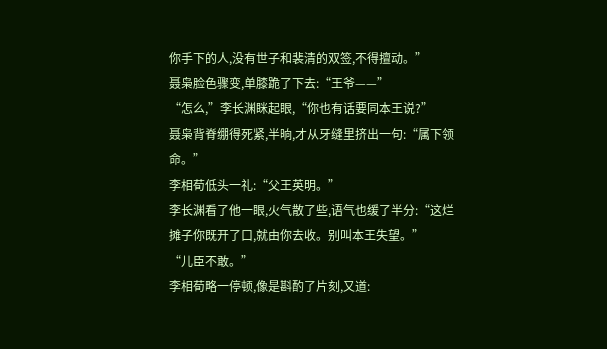你手下的人,没有世子和裴清的双签,不得擅动。”
聂枭脸色骤变,单膝跪了下去:“王爷——”
“怎么,”李长渊眯起眼,“你也有话要同本王说?”
聂枭背脊绷得死紧,半晌,才从牙缝里挤出一句:“属下领命。”
李相荀低头一礼:“父王英明。”
李长渊看了他一眼,火气散了些,语气也缓了半分:“这烂摊子你既开了口,就由你去收。别叫本王失望。”
“儿臣不敢。”
李相荀略一停顿,像是斟酌了片刻,又道: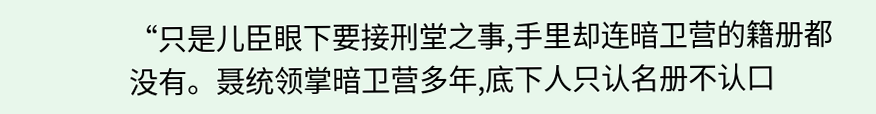“只是儿臣眼下要接刑堂之事,手里却连暗卫营的籍册都没有。聂统领掌暗卫营多年,底下人只认名册不认口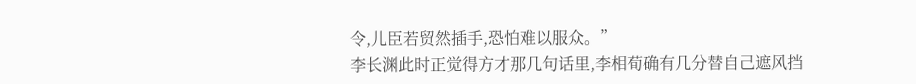令,儿臣若贸然插手,恐怕难以服众。”
李长渊此时正觉得方才那几句话里,李相荀确有几分替自己遮风挡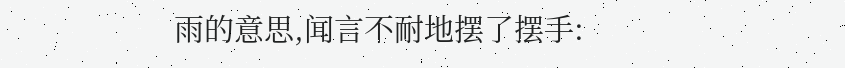雨的意思,闻言不耐地摆了摆手: